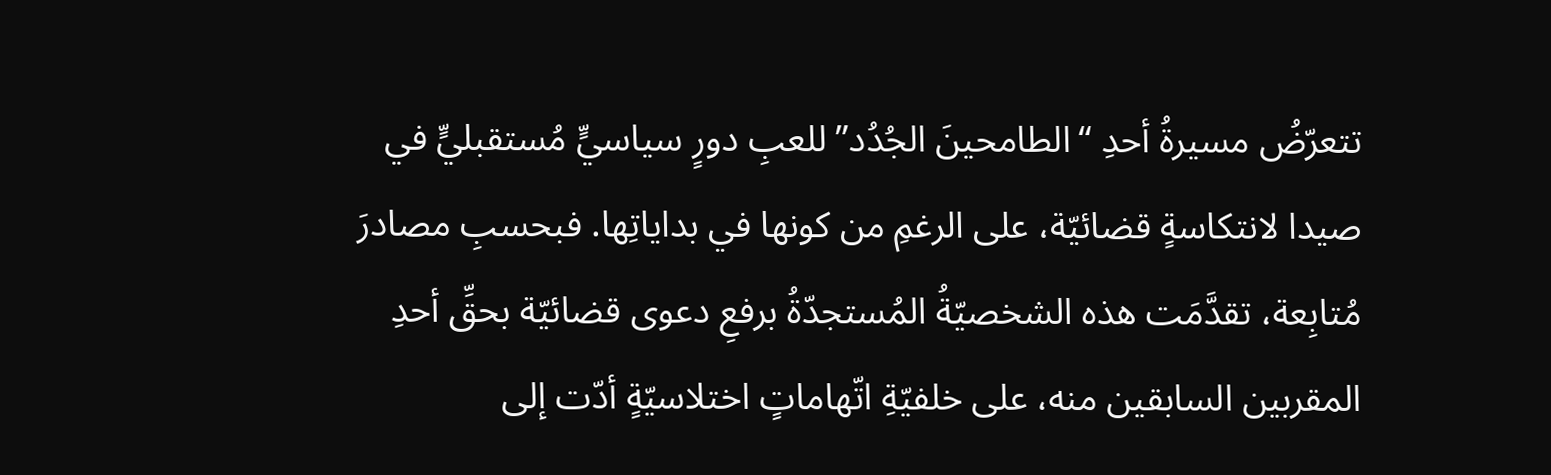تتعرّضُ مسيرةُ أحدِ “الطامحينَ الجُدُد” للعبِ دورٍ سياسيٍّ مُستقبليٍّ في صيدا لانتكاسةٍ قضائيّة، على الرغمِ من كونها في بداياتِها. فبحسبِ مصادرَ مُتابِعة، تقدَّمَت هذه الشخصيّةُ المُستجدّةُ برفعِ دعوى قضائيّة بحقِّ أحدِ المقربين السابقين منه، على خلفيّةِ اتّهاماتٍ اختلاسيّةٍ أدّت إلى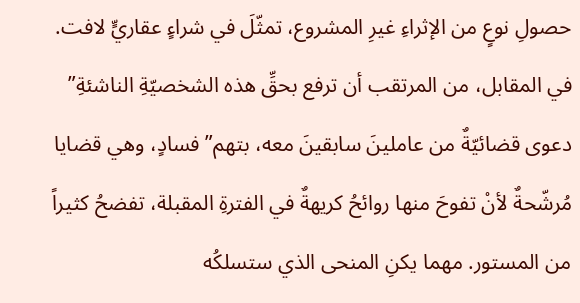حصولِ نوعٍ من الإثراءِ غيرِ المشروع، تمثّلَ في شراءٍ عقاريٍّ لافت. في المقابل، من المرتقب أن ترفع بحقِّ هذه الشخصيّةِ الناشئةِ” دعوى قضائيّةٌ من عاملينَ سابقينَ معه، بتهم” فسادٍ، وهي قضايا مُرشّحةٌ لأنْ تفوحَ منها روائحُ كريهةٌ في الفترةِ المقبلة، تفضحُ كثيراً من المستور. مهما يكنِ المنحى الذي ستسلكُه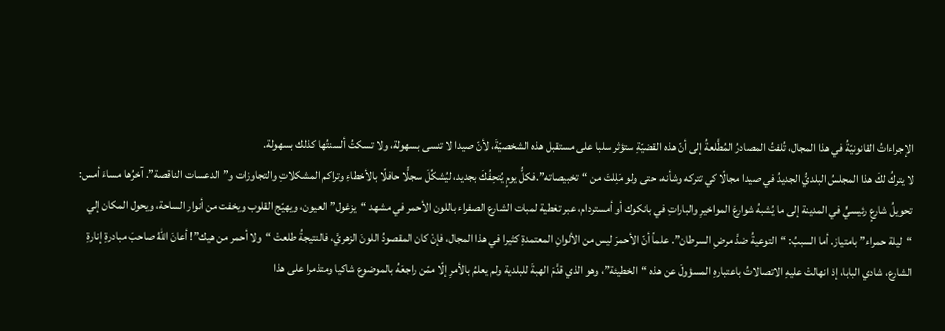الإجراءاتُ القانونيّةُ في هذا المجال، تُلفتُ المصادرُ المُطَّلعةُ إلى أنّ هذه القضيّةِ ستؤثر سلبا على مستقبل هذه الشخصيّةَ، لأنّ صيدا لا تنسى بسهولة، ولا تسكتُ ألسنتُها كذلك بسهولة.
لا يتركُ لكَ هذا المجلسُ البلديُّ الجديدُ في صيدا مجالًا كي تتركه وشأنه، حتى ولو مَلِلتَ من “تخبيصاته”.فكلُّ يومٍ يُتحِفُكَ بجديد، ليُشكِّلَ سجلًّا حافلًا بالأخطاءِ وتراكم المشكلاتِ والتجاوزات و”الدعسات الناقصة”. آخرُها مساءَ أمس: تحويلُ شارعٍ رئيسيٍّ في المدينة إلى ما يُشبهُ شوارعَ المواخيرِ والباراتِ في بانكوك أو أمستردام، عبر تغطية لمبات الشارع الصفراء باللون الأحمر في مشهد “يزغول” العيون، ويهيّج القلوب ويخفت من أنوار الساحة، ويحول المكان إلي “ليلة حمراء” بامتياز. أما السببُ: “التوعيةُ ضدَّ مرضِ السرطان”. علماً أنّ الأحمرَ ليس من الألوانِ المعتمدةِ كثيرا في هذا المجال، فإنْ كان المقصودُ اللونَ الزهريَّ، فالنتيجةُ طلعتْ “ولا أحمر من هيك”! أعانَ اللهُ صاحبَ مبادرةِ إنارةِ الشارع، شادي البابا، إذ انهالتْ عليهِ الاتصالاتُ باعتبارهِ المسؤولَ عن هذه “الخطيئة”، وهو الذي قدَّمَ الهبةَ للبلدية ولم يعلمُ بالأمرِ إلّا ممّن راجعَهُ بالموضوع شاكيا ومتذمرا على هذا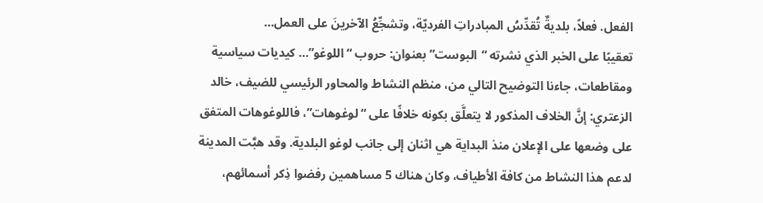الفعل. فعلاً، بلديةٌ تُقدِّسُ المبادراتِ الفرديّة، وتشجِّعُ الآخرينَ على العمل…
تعقيبًا على الخبر الذي نشرته “البوست” بعنوان: حروب “اللوغو”… كيديات سياسية ومقاطعات، جاءنا التوضيح التالي من، منظم النشاط والمحاور الرئيسي للضيف، خالد الزعتري: إنَّ الخلاف المذكور لا يتعلَّق بكونه خلافًا على “لوغوهات”، فاللوغوهات المتفق على وضعها على الإعلان منذ البداية هي اثنان إلى جانب لوغو البلدية. وقد هبَّت المدينة لدعم هذا النشاط من كافة الأطياف، وكان هناك 5 مساهمين رفضوا ذِكر أسمائهم،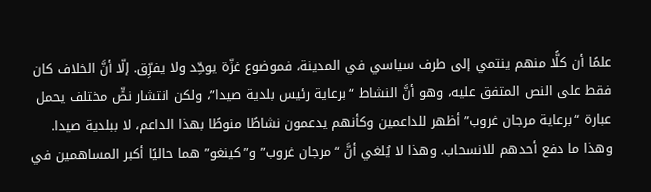علمًا أن كلًّا منهم ينتمي إلى طرف سياسي في المدينة، فموضوع غزّة يوحِّد ولا يفرِّق. إلّا أنَّ الخلاف كان فقط على النص المتفق عليه، وهو أنَّ النشاط “برعاية رئيس بلدية صيدا”، ولكن انتشار نصٍّ مختلف يحمل عبارة “برعاية مرجان غروب” أظهر للداعمين وكأنهم يدعمون نشاطًا منوطًا بهذا الداعم، لا ببلدية صيدا. وهذا ما دفع أحدهم للانسحاب. وهذا لا يُلغي أنَّ “مرجان غروب” و”كينغو” هما حاليًا أكبر المساهمين في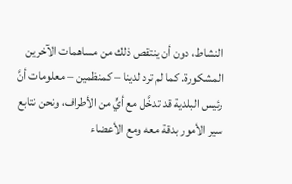النشاط، دون أن ينتقص ذلك من مساهمات الآخرين المشكورة. كما لم ترد لدينا – كمنظمين – معلومات أنَّ رئيس البلدية قد تدخَّل مع أيٍّ من الأطراف، ونحن نتابع سير الأمور بدقة معه ومع الأعضاء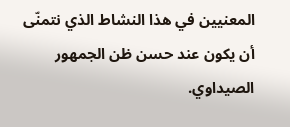المعنيين في هذا النشاط الذي نتمنّى أن يكون عند حسن ظن الجمهور الصيداوي.